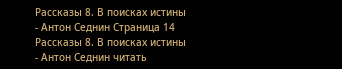Рассказы 8. В поисках истины - Антон Седнин Страница 14
Рассказы 8. В поисках истины - Антон Седнин читать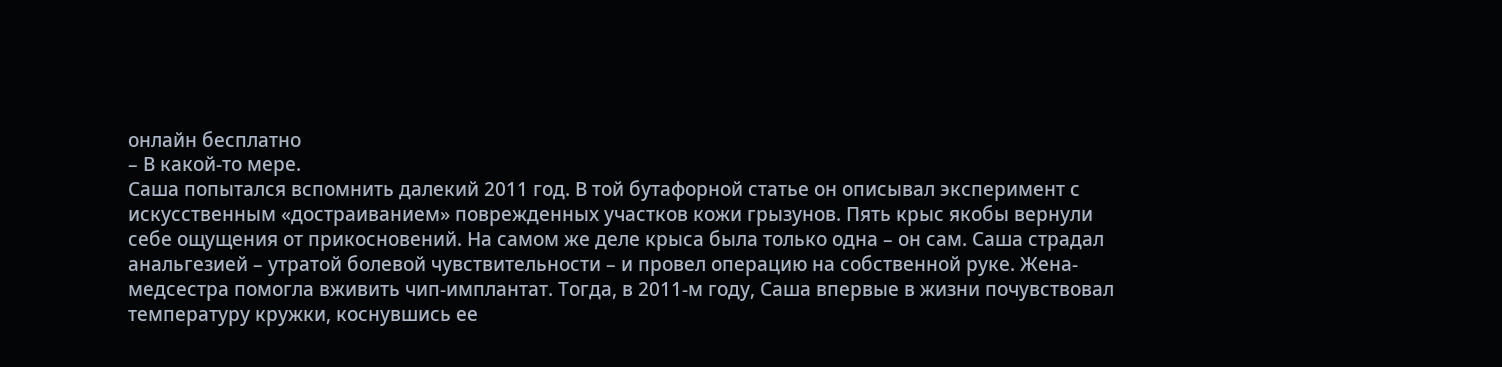онлайн бесплатно
– В какой-то мере.
Саша попытался вспомнить далекий 2011 год. В той бутафорной статье он описывал эксперимент с искусственным «достраиванием» поврежденных участков кожи грызунов. Пять крыс якобы вернули себе ощущения от прикосновений. На самом же деле крыса была только одна – он сам. Саша страдал анальгезией – утратой болевой чувствительности – и провел операцию на собственной руке. Жена-медсестра помогла вживить чип-имплантат. Тогда, в 2011-м году, Саша впервые в жизни почувствовал температуру кружки, коснувшись ее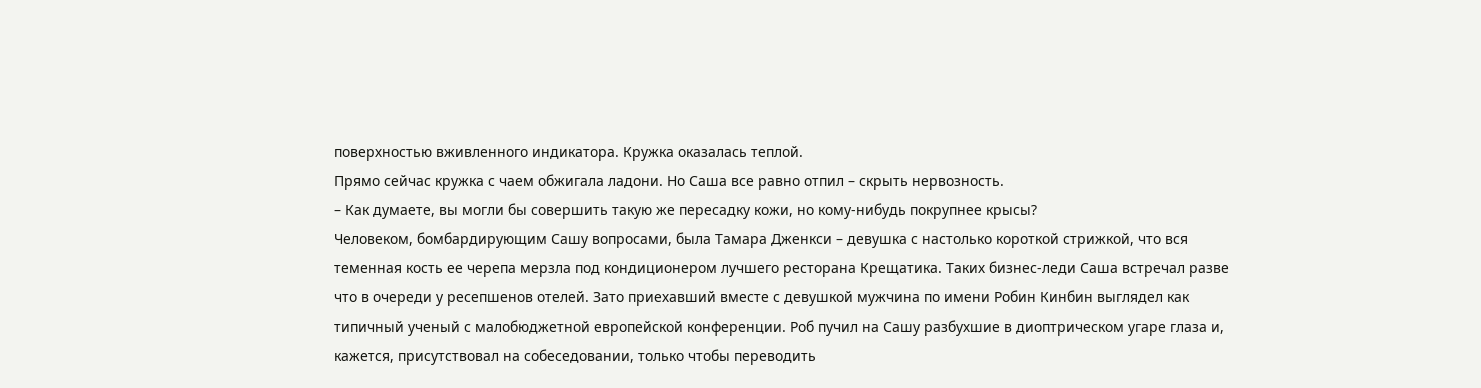поверхностью вживленного индикатора. Кружка оказалась теплой.
Прямо сейчас кружка с чаем обжигала ладони. Но Саша все равно отпил – скрыть нервозность.
– Как думаете, вы могли бы совершить такую же пересадку кожи, но кому-нибудь покрупнее крысы?
Человеком, бомбардирующим Сашу вопросами, была Тамара Дженкси – девушка с настолько короткой стрижкой, что вся теменная кость ее черепа мерзла под кондиционером лучшего ресторана Крещатика. Таких бизнес-леди Саша встречал разве что в очереди у ресепшенов отелей. Зато приехавший вместе с девушкой мужчина по имени Робин Кинбин выглядел как типичный ученый с малобюджетной европейской конференции. Роб пучил на Сашу разбухшие в диоптрическом угаре глаза и, кажется, присутствовал на собеседовании, только чтобы переводить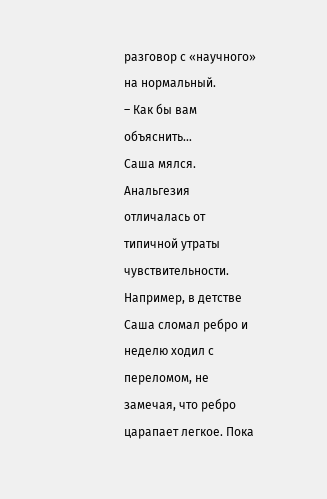разговор с «научного» на нормальный.
– Как бы вам объяснить…
Саша мялся.
Анальгезия отличалась от типичной утраты чувствительности. Например, в детстве Саша сломал ребро и неделю ходил с переломом, не замечая, что ребро царапает легкое. Пока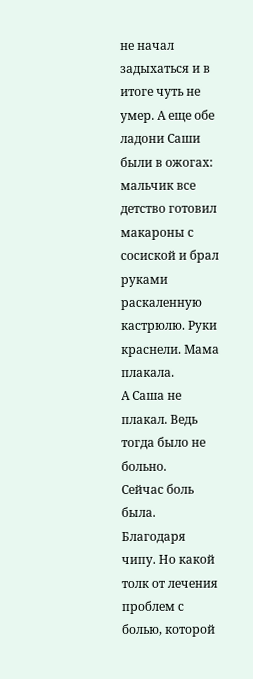не начал задыхаться и в итоге чуть не умер. А еще обе ладони Саши были в ожогах: мальчик все детство готовил макароны с сосиской и брал руками раскаленную кастрюлю. Руки краснели. Мама плакала.
А Саша не плакал. Ведь тогда было не больно.
Сейчас боль была. Благодаря чипу. Но какой толк от лечения проблем с болью, которой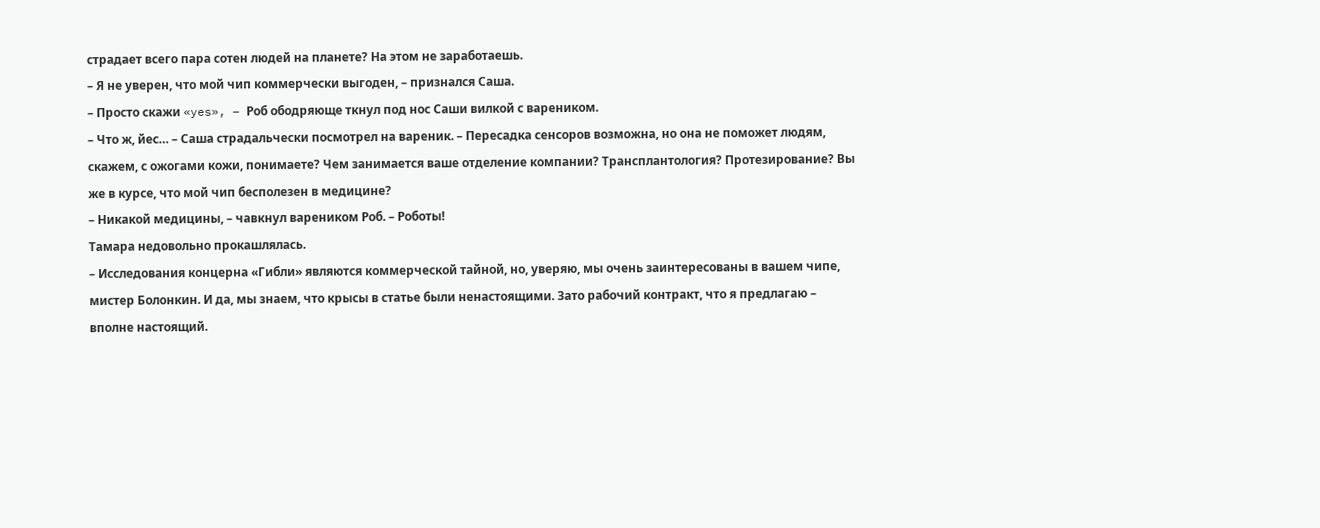страдает всего пара сотен людей на планете? На этом не заработаешь.
– Я не уверен, что мой чип коммерчески выгоден, – признался Саша.
– Просто скажи «yes», – Роб ободряюще ткнул под нос Саши вилкой с вареником.
– Что ж, йес… – Саша страдальчески посмотрел на вареник. – Пересадка сенсоров возможна, но она не поможет людям, скажем, с ожогами кожи, понимаете? Чем занимается ваше отделение компании? Трансплантология? Протезирование? Вы же в курсе, что мой чип бесполезен в медицине?
– Никакой медицины, – чавкнул вареником Роб. – Роботы!
Тамара недовольно прокашлялась.
– Исследования концерна «Гибли» являются коммерческой тайной, но, уверяю, мы очень заинтересованы в вашем чипе, мистер Болонкин. И да, мы знаем, что крысы в статье были ненастоящими. Зато рабочий контракт, что я предлагаю – вполне настоящий.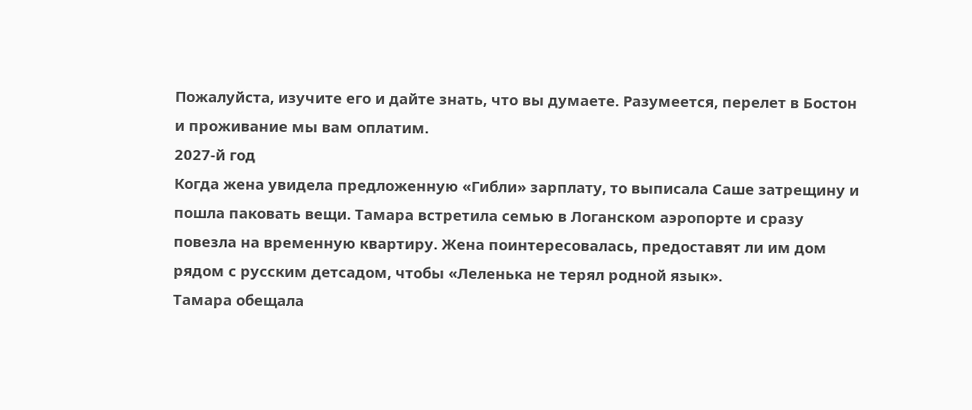Пожалуйста, изучите его и дайте знать, что вы думаете. Разумеется, перелет в Бостон и проживание мы вам оплатим.
2027-й год
Когда жена увидела предложенную «Гибли» зарплату, то выписала Саше затрещину и пошла паковать вещи. Тамара встретила семью в Логанском аэропорте и сразу повезла на временную квартиру. Жена поинтересовалась, предоставят ли им дом рядом с русским детсадом, чтобы «Леленька не терял родной язык».
Тамара обещала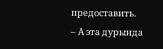предоставить.
– А эта дурында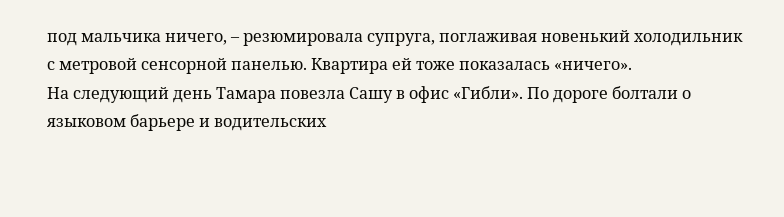под мальчика ничего, – резюмировала супруга, поглаживая новенький холодильник с метровой сенсорной панелью. Квартира ей тоже показалась «ничего».
На следующий день Тамара повезла Сашу в офис «Гибли». По дороге болтали о языковом барьере и водительских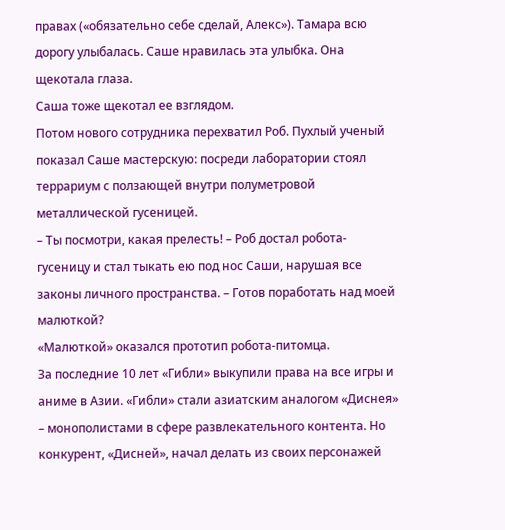правах («обязательно себе сделай, Алекс»). Тамара всю дорогу улыбалась. Саше нравилась эта улыбка. Она щекотала глаза.
Саша тоже щекотал ее взглядом.
Потом нового сотрудника перехватил Роб. Пухлый ученый показал Саше мастерскую: посреди лаборатории стоял террариум с ползающей внутри полуметровой металлической гусеницей.
– Ты посмотри, какая прелесть! – Роб достал робота-гусеницу и стал тыкать ею под нос Саши, нарушая все законы личного пространства. – Готов поработать над моей малюткой?
«Малюткой» оказался прототип робота-питомца.
За последние 10 лет «Гибли» выкупили права на все игры и аниме в Азии. «Гибли» стали азиатским аналогом «Диснея» – монополистами в сфере развлекательного контента. Но конкурент, «Дисней», начал делать из своих персонажей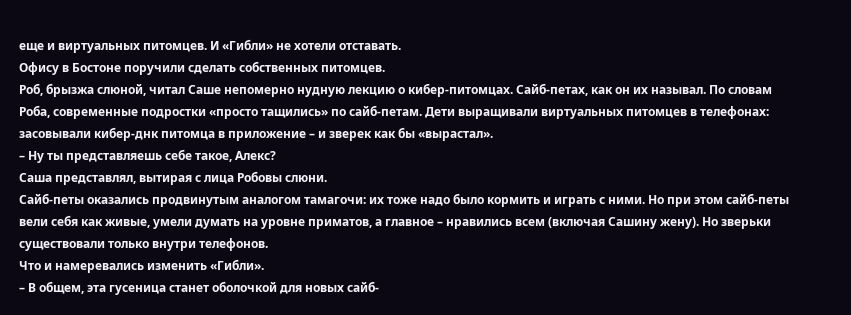еще и виртуальных питомцев. И «Гибли» не хотели отставать.
Офису в Бостоне поручили сделать собственных питомцев.
Роб, брызжа слюной, читал Саше непомерно нудную лекцию о кибер-питомцах. Сайб-петах, как он их называл. По словам Роба, современные подростки «просто тащились» по сайб-петам. Дети выращивали виртуальных питомцев в телефонах: засовывали кибер-днк питомца в приложение – и зверек как бы «вырастал».
– Ну ты представляешь себе такое, Алекс?
Саша представлял, вытирая с лица Робовы слюни.
Сайб-петы оказались продвинутым аналогом тамагочи: их тоже надо было кормить и играть с ними. Но при этом сайб-петы вели себя как живые, умели думать на уровне приматов, а главное – нравились всем (включая Сашину жену). Но зверьки существовали только внутри телефонов.
Что и намеревались изменить «Гибли».
– В общем, эта гусеница станет оболочкой для новых сайб-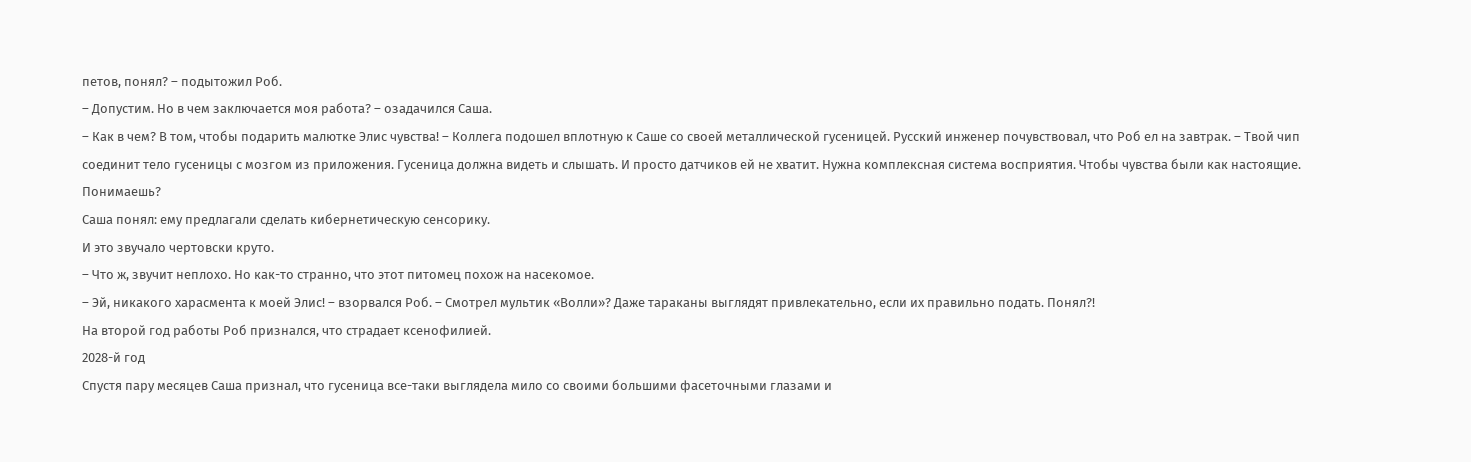петов, понял? – подытожил Роб.
– Допустим. Но в чем заключается моя работа? – озадачился Саша.
– Как в чем? В том, чтобы подарить малютке Элис чувства! – Коллега подошел вплотную к Саше со своей металлической гусеницей. Русский инженер почувствовал, что Роб ел на завтрак. – Твой чип соединит тело гусеницы с мозгом из приложения. Гусеница должна видеть и слышать. И просто датчиков ей не хватит. Нужна комплексная система восприятия. Чтобы чувства были как настоящие. Понимаешь?
Саша понял: ему предлагали сделать кибернетическую сенсорику.
И это звучало чертовски круто.
– Что ж, звучит неплохо. Но как-то странно, что этот питомец похож на насекомое.
– Эй, никакого харасмента к моей Элис! – взорвался Роб. – Смотрел мультик «Волли»? Даже тараканы выглядят привлекательно, если их правильно подать. Понял?!
На второй год работы Роб признался, что страдает ксенофилией.
2028-й год
Спустя пару месяцев Саша признал, что гусеница все-таки выглядела мило со своими большими фасеточными глазами и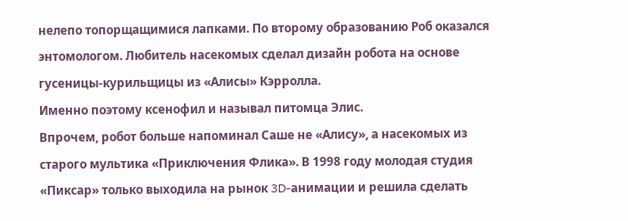нелепо топорщащимися лапками. По второму образованию Роб оказался энтомологом. Любитель насекомых сделал дизайн робота на основе гусеницы-курильщицы из «Алисы» Кэрролла.
Именно поэтому ксенофил и называл питомца Элис.
Впрочем, робот больше напоминал Саше не «Алису», а насекомых из старого мультика «Приключения Флика». В 1998 году молодая студия «Пиксар» только выходила на рынок 3D-анимации и решила сделать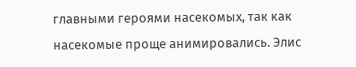главными героями насекомых, так как насекомые проще анимировались. Элис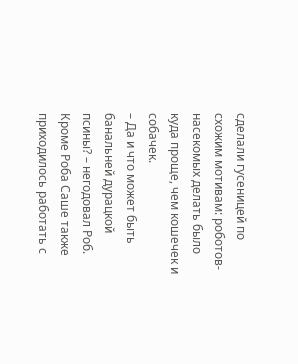сделали гусеницей по схожим мотивам: роботов-насекомых делать было куда проще, чем кошечек и собачек.
– Да и что может быть банальней дурацкой псины? – негодовал Роб.
Кроме Роба Саше также приходилось работать с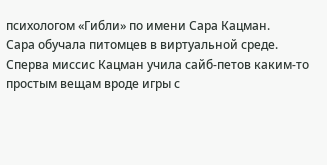психологом «Гибли» по имени Сара Кацман.
Сара обучала питомцев в виртуальной среде.
Сперва миссис Кацман учила сайб-петов каким-то простым вещам вроде игры с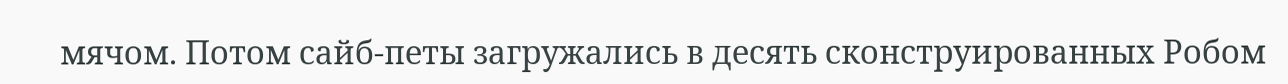мячом. Потом сайб-петы загружались в десять сконструированных Робом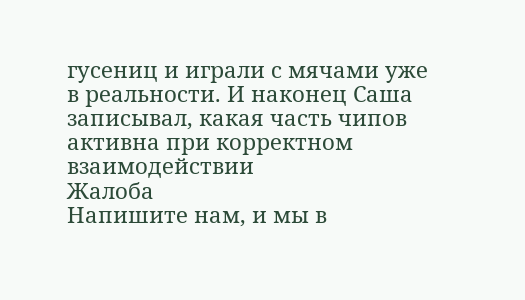гусениц и играли с мячами уже в реальности. И наконец Саша записывал, какая часть чипов активна при корректном взаимодействии
Жалоба
Напишите нам, и мы в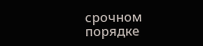срочном порядке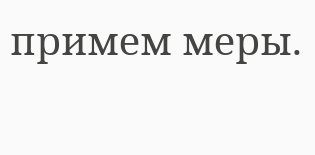примем меры.